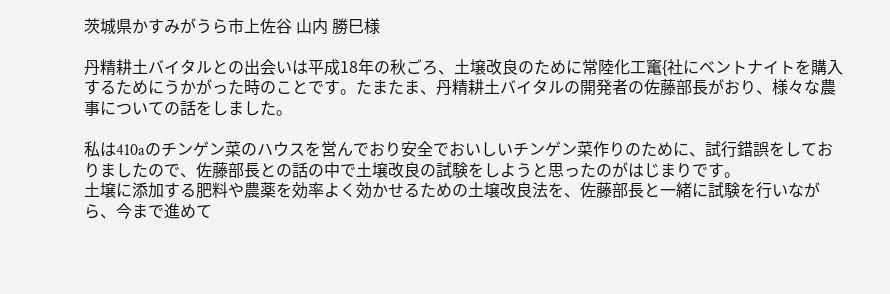茨城県かすみがうら市上佐谷 山内 勝巳様

丹精耕土バイタルとの出会いは平成18年の秋ごろ、土壌改良のために常陸化工竃{社にベントナイトを購入するためにうかがった時のことです。たまたま、丹精耕土バイタルの開発者の佐藤部長がおり、様々な農事についての話をしました。

私は410aのチンゲン菜のハウスを営んでおり安全でおいしいチンゲン菜作りのために、試行錯誤をしておりましたので、佐藤部長との話の中で土壌改良の試験をしようと思ったのがはじまりです。
土壌に添加する肥料や農薬を効率よく効かせるための土壌改良法を、佐藤部長と一緒に試験を行いながら、今まで進めて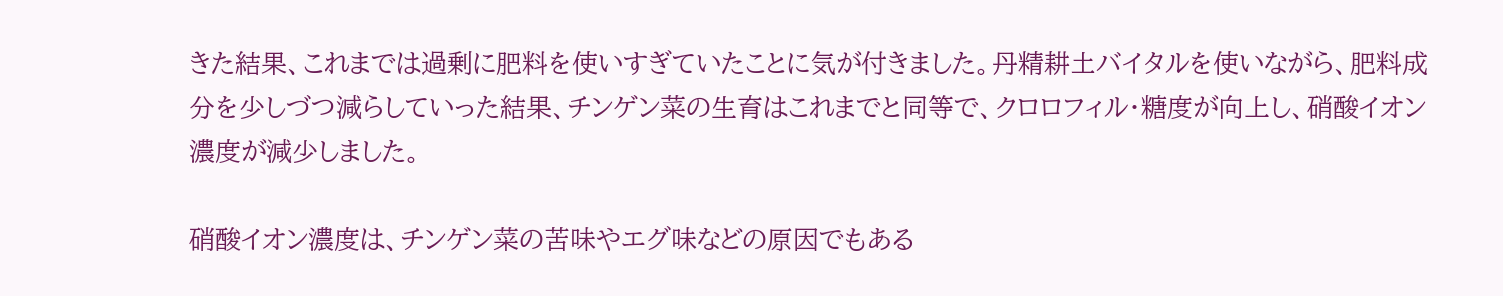きた結果、これまでは過剰に肥料を使いすぎていたことに気が付きました。丹精耕土バイタルを使いながら、肥料成分を少しづつ減らしていった結果、チンゲン菜の生育はこれまでと同等で、クロロフィル・糖度が向上し、硝酸イオン濃度が減少しました。

硝酸イオン濃度は、チンゲン菜の苦味やエグ味などの原因でもある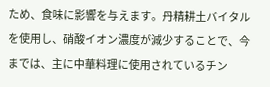ため、食味に影響を与えます。丹精耕土バイタルを使用し、硝酸イオン濃度が減少することで、今までは、主に中華料理に使用されているチン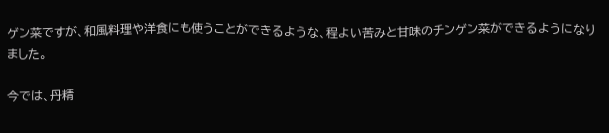ゲン菜ですが、和風料理や洋食にも使うことができるような、程よい苦みと甘味のチンゲン菜ができるようになりました。

今では、丹精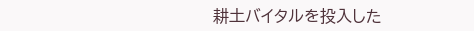耕土バイタルを投入した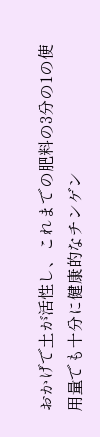おかげで土が活性し、これまでの肥料の3分の1の使用量でも十分に健康的なチンゲン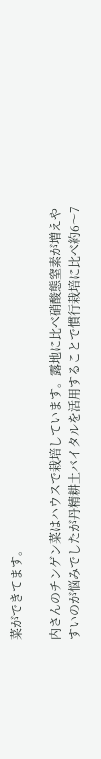菜ができてます。

内さんのチンゲン菜はハウスで栽培しています。露地に比べ硝酸態窒素が増えやすいのが悩みでしたが丹精耕土バイタルを活用することで慣行栽培に比べ約6〜7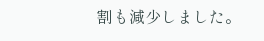割も減少しました。